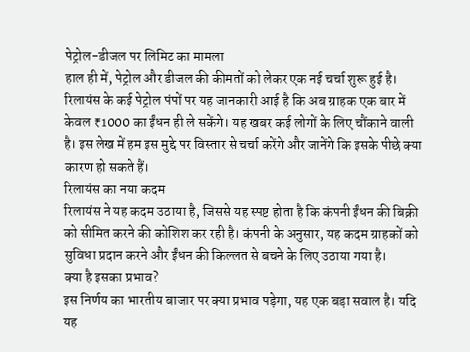पेट्रोल-डीजल पर लिमिट का मामला
हाल ही में, पेट्रोल और डीजल की कीमतों को लेकर एक नई चर्चा शुरू हुई है। रिलायंस के कई पेट्रोल पंपों पर यह जानकारी आई है कि अब ग्राहक एक बार में केवल ₹1000 का ईंधन ही ले सकेंगे। यह खबर कई लोगों के लिए चौंकाने वाली है। इस लेख में हम इस मुद्दे पर विस्तार से चर्चा करेंगे और जानेंगे कि इसके पीछे क्या कारण हो सकते हैं।
रिलायंस का नया कदम
रिलायंस ने यह कदम उठाया है, जिससे यह स्पष्ट होता है कि कंपनी ईंधन की बिक्री को सीमित करने की कोशिश कर रही है। कंपनी के अनुसार, यह कदम ग्राहकों को सुविधा प्रदान करने और ईंधन की किल्लत से बचने के लिए उठाया गया है।
क्या है इसका प्रभाव?
इस निर्णय का भारतीय बाजार पर क्या प्रभाव पड़ेगा, यह एक बड़ा सवाल है। यदि यह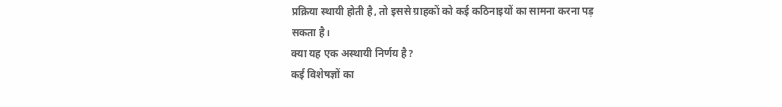प्रक्रिया स्थायी होती है, तो इससे ग्राहकों को कई कठिनाइयों का सामना करना पड़ सकता है।
क्या यह एक अस्थायी निर्णय है?
कई विशेषज्ञों का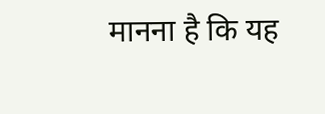मानना है कि यह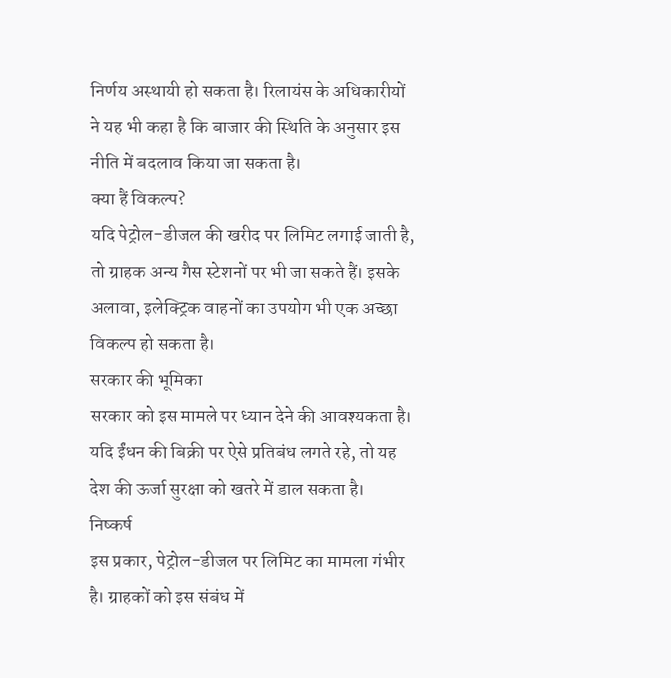निर्णय अस्थायी हो सकता है। रिलायंस के अधिकारीयों ने यह भी कहा है कि बाजार की स्थिति के अनुसार इस नीति में बदलाव किया जा सकता है।
क्या हैं विकल्प?
यदि पेट्रोल-डीजल की खरीद पर लिमिट लगाई जाती है, तो ग्राहक अन्य गैस स्टेशनों पर भी जा सकते हैं। इसके अलावा, इलेक्ट्रिक वाहनों का उपयोग भी एक अच्छा विकल्प हो सकता है।
सरकार की भूमिका
सरकार को इस मामले पर ध्यान देने की आवश्यकता है। यदि ईंधन की बिक्री पर ऐसे प्रतिबंध लगते रहे, तो यह देश की ऊर्जा सुरक्षा को खतरे में डाल सकता है।
निष्कर्ष
इस प्रकार, पेट्रोल-डीजल पर लिमिट का मामला गंभीर है। ग्राहकों को इस संबंध में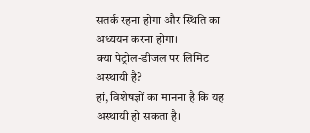सतर्क रहना होगा और स्थिति का अध्ययन करना होगा।
क्या पेट्रोल-डीजल पर लिमिट अस्थायी है?
हां, विशेषज्ञों का मानना है कि यह अस्थायी हो सकता है।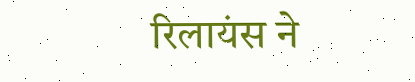रिलायंस ने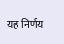यह निर्णय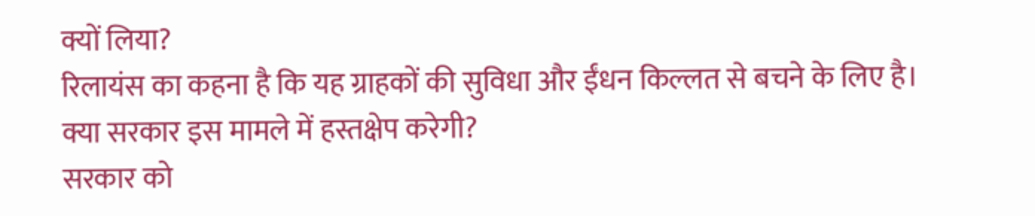क्यों लिया?
रिलायंस का कहना है कि यह ग्राहकों की सुविधा और ईंधन किल्लत से बचने के लिए है।
क्या सरकार इस मामले में हस्तक्षेप करेगी?
सरकार को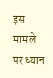इस मामले पर ध्यान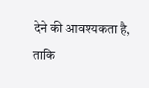देने की आवश्यकता है, ताकि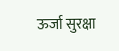ऊर्जा सुरक्षा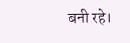बनी रहे।